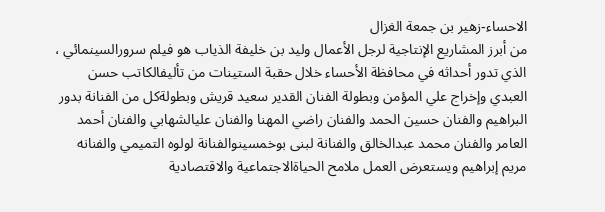الاحساء-زهير بن جمعة الغزال
من أبرز المشاريع الإنتاجية لرجل الأعمال وليد بن خليفة الذياب هو فيلم سرورالسينمائي ، الذي تدور أحداثه في محافظة الأحساء خلال حقبة الستينات من تأليفالكاتب حسن العبدي وإخراج علي المؤمن وبطولة الفنان القدير سعيد قريش وبطولةكل من الفنانة بدور البراهيم والفنان حسين الحمد والفنان راضي المهنا والفنان عليالشهابي والفنان أحمد العامر والفنان محمد عبدالخالق والفنانة لبنى بوخمسينوالفنانة لولوه التميمي والفنانه مريم إبراهيم ويستعرض العمل ملامح الحياةالاجتماعية والاقتصادية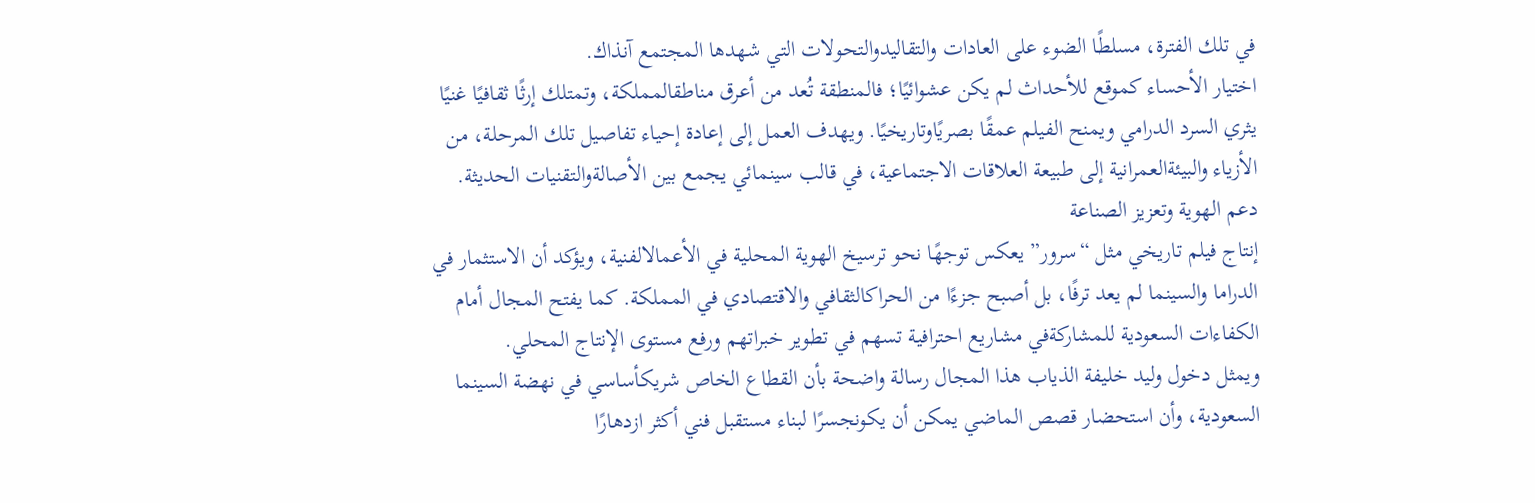في تلك الفترة، مسلطًا الضوء على العادات والتقاليدوالتحولات التي شهدها المجتمع آنذاك.
اختيار الأحساء كموقع للأحداث لم يكن عشوائيًا؛ فالمنطقة تُعد من أعرق مناطقالمملكة، وتمتلك إرثًا ثقافيًا غنيًا يثري السرد الدرامي ويمنح الفيلم عمقًا بصريًاوتاريخيًا. ويهدف العمل إلى إعادة إحياء تفاصيل تلك المرحلة، من الأزياء والبيئةالعمرانية إلى طبيعة العلاقات الاجتماعية، في قالب سينمائي يجمع بين الأصالةوالتقنيات الحديثة.
دعم الهوية وتعزيز الصناعة
إنتاج فيلم تاريخي مثل “سرور” يعكس توجهًا نحو ترسيخ الهوية المحلية في الأعمالالفنية، ويؤكد أن الاستثمار في الدراما والسينما لم يعد ترفًا، بل أصبح جزءًا من الحراكالثقافي والاقتصادي في المملكة. كما يفتح المجال أمام الكفاءات السعودية للمشاركةفي مشاريع احترافية تسهم في تطوير خبراتهم ورفع مستوى الإنتاج المحلي.
ويمثل دخول وليد خليفة الذياب هذا المجال رسالة واضحة بأن القطاع الخاص شريكأساسي في نهضة السينما السعودية، وأن استحضار قصص الماضي يمكن أن يكونجسرًا لبناء مستقبل فني أكثر ازدهارًا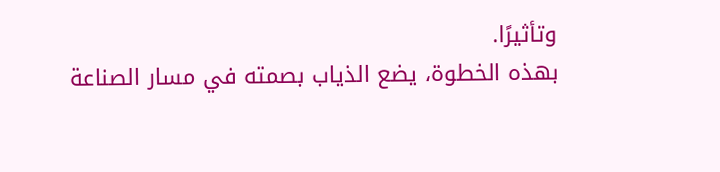وتأثيرًا.
بهذه الخطوة، يضع الذياب بصمته في مسار الصناعة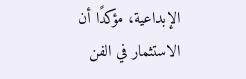الإبداعية، مؤكدًا أن الاستثمار في الفن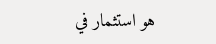هو استثمار في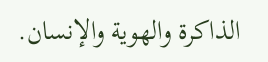الذاكرة والهوية والإنسان.